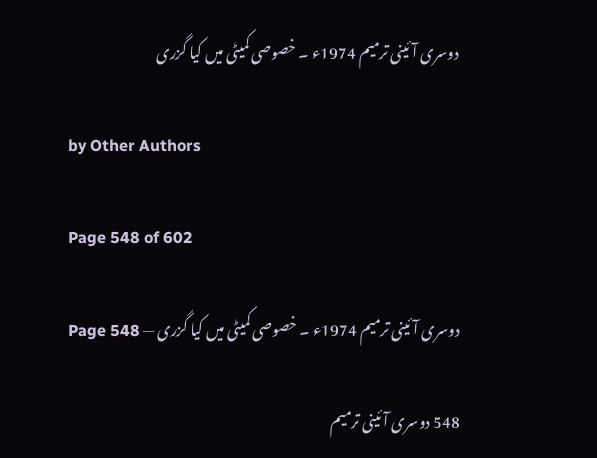دوسری آئینی ترمیم 1974ء ۔ خصوصی کمیٹی میں کیا گزری

by Other Authors

Page 548 of 602

دوسری آئینی ترمیم 1974ء ۔ خصوصی کمیٹی میں کیا گزری — Page 548

548 دوسری آئینی ترمیم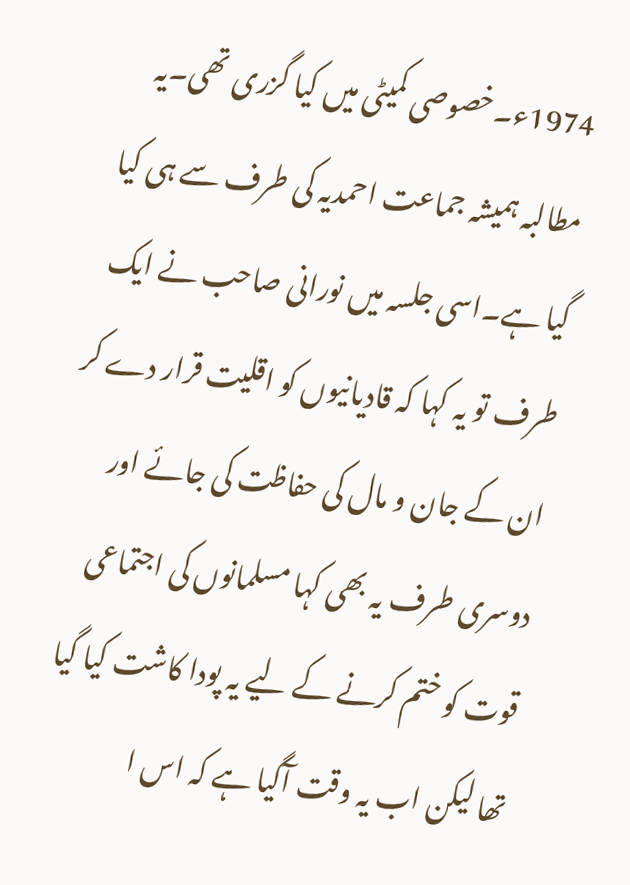1974ء۔خصوصی کمیٹی میں کیا گزری تھی۔یہ مطالبہ ہمیشہ جماعت احمدیہ کی طرف سے ہی کیا گیا ہے۔اسی جلسہ میں نورانی صاحب نے ایک طرف تو یہ کہا کہ قادیانیوں کو اقلیت قرار دے کر ان کے جان و مال کی حفاظت کی جائے اور دوسری طرف یہ بھی کہا مسلمانوں کی اجتماعی قوت کو ختم کرنے کے لیے یہ پودا کاشت کیا گیا تھا لیکن اب یہ وقت آگیا ہے کہ اس ا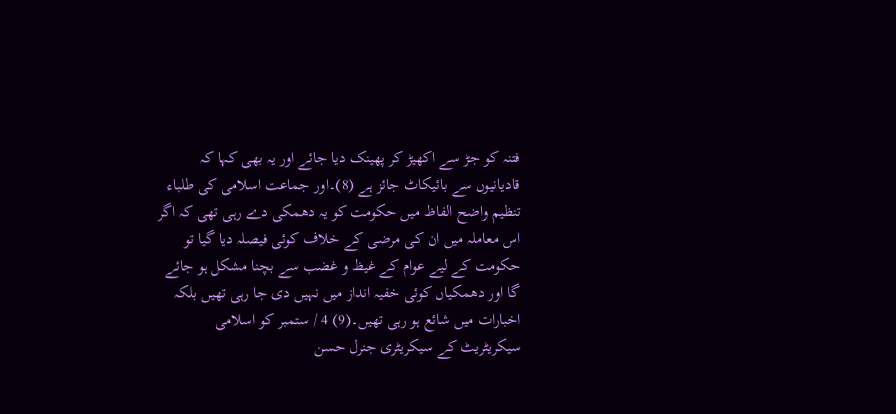فتنہ کو جڑ سے اکھیڑ کر پھینک دیا جائے اور یہ بھی کہا کہ قادیانیوں سے بائیکاٹ جائز ہے (8)۔اور جماعت اسلامی کی طلباء تنظیم واضح الفاظ میں حکومت کو یہ دھمکی دے رہی تھی کہ اگر اس معاملہ میں ان کی مرضی کے خلاف کوئی فیصلہ دیا گیا تو حکومت کے لیے عوام کے غیظ و غضب سے بچنا مشکل ہو جائے گا اور دھمکیاں کوئی خفیہ انداز میں نہیں دی جا رہی تھیں بلکہ اخبارات میں شائع ہو رہی تھیں۔(9) 4 / ستمبر کو اسلامی سیکریٹریٹ کے سیکریٹری جنرل حسن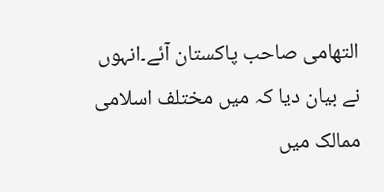التهامی صاحب پاکستان آئے۔انہوں نے بیان دیا کہ میں مختلف اسلامی ممالک میں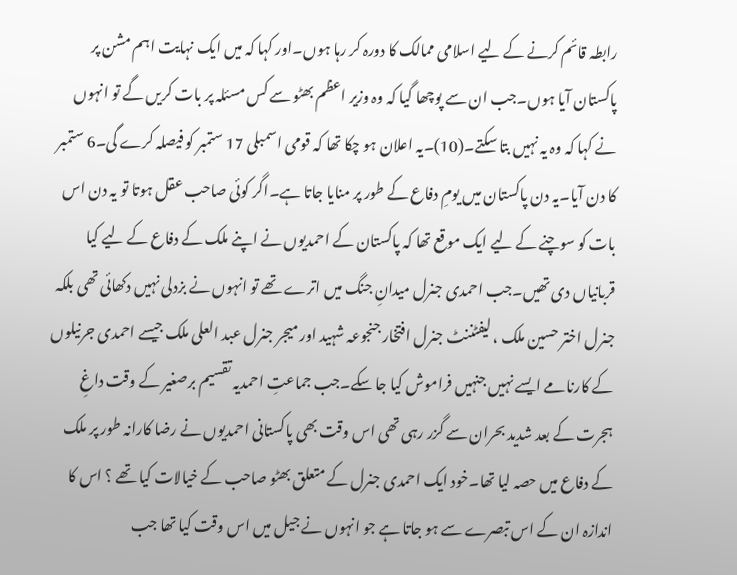رابطہ قائم کرنے کے لیے اسلامی ممالک کا دورہ کر رہا ہوں۔اور کہا کہ میں ایک نہایت اہم مشن پر پاکستان آیا ہوں۔جب ان سے پوچھا گیا کہ وہ وزیر اعظم بھٹو سے کس مسئلہ پر بات کریں گے تو انہوں نے کہا کہ وہ یہ نہیں بتا سکتے۔(10)۔یہ اعلان ہو چکا تھا کہ قومی اسمبلی 17 ستمبر کو فیصلہ کرے گی۔6 ستمبر کا دن آیا۔یہ دن پاکستان میں یومِ دفاع کے طور پر منایا جاتا ہے۔اگر کوئی صاحب عقل ہوتا تو یہ دن اس بات کو سوچنے کے لیے ایک موقع تھا کہ پاکستان کے احمدیوں نے اپنے ملک کے دفاع کے لیے کیا قربانیاں دی تھیں۔جب احمدی جنرل میدانِ جنگ میں اترے تھے تو انہوں نے بزدلی نہیں دکھائی تھی بلکہ جنرل اختر حسین ملک ، لیفٹننٹ جنرل افتخار جنجوعہ شہید اور میجر جنرل عبد العلی ملک جیسے احمدی جرنیلوں کے کارنامے ایسے نہیں جنہیں فراموش کیا جا سکے۔جب جماعتِ احمدیہ تقسیم برصغیر کے وقت داغِ ہجرت کے بعد شدید بحران سے گزر رہی تھی اس وقت بھی پاکستانی احمدیوں نے رضا کارانہ طور پر ملک کے دفاع میں حصہ لیا تھا۔خود ایک احمدی جنرل کے متعلق بھٹو صاحب کے خیالات کیا تھے ؟ اس کا اندازہ ان کے اس تبصرے سے ہو جاتا ہے جو انہوں نے جیل میں اس وقت کیا تھا جب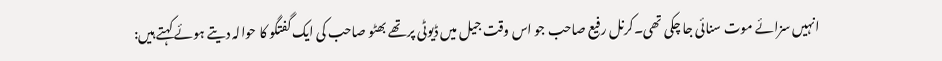انہیں سزائے موت سنائی جا چکی تھی۔کرنل رفیع صاحب جو اس وقت جیل میں ڈیوٹی پر تھے بھٹو صاحب کی ایک گفتگو کا حوالہ دیتے ہوئے کہتے ہیں: